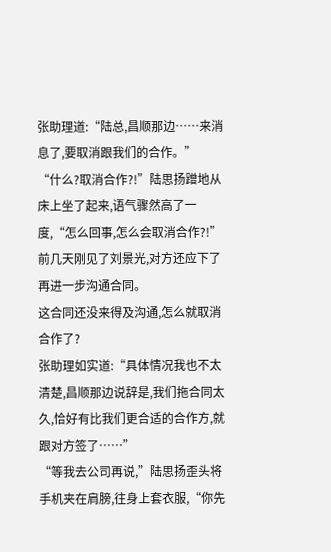张助理道:“陆总,昌顺那边……来消息了,要取消跟我们的合作。”
“什么?取消合作?!”陆思扬蹭地从床上坐了起来,语气骤然高了一度,“怎么回事,怎么会取消合作?!”
前几天刚见了刘景光,对方还应下了再进一步沟通合同。
这合同还没来得及沟通,怎么就取消合作了?
张助理如实道:“具体情况我也不太清楚,昌顺那边说辞是,我们拖合同太久,恰好有比我们更合适的合作方,就跟对方签了……”
“等我去公司再说,”陆思扬歪头将手机夹在肩膀,往身上套衣服,“你先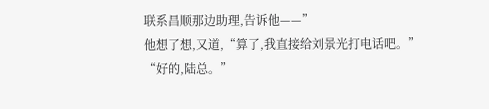联系昌顺那边助理,告诉他——”
他想了想,又道,“算了,我直接给刘景光打电话吧。”
“好的,陆总。”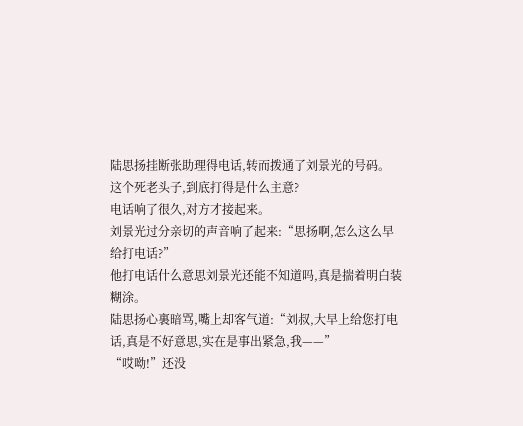陆思扬挂断张助理得电话,转而拨通了刘景光的号码。
这个死老头子,到底打得是什么主意?
电话响了很久,对方才接起来。
刘景光过分亲切的声音响了起来:“思扬啊,怎么这么早给打电话?”
他打电话什么意思刘景光还能不知道吗,真是揣着明白装糊涂。
陆思扬心裏暗骂,嘴上却客气道:“刘叔,大早上给您打电话,真是不好意思,实在是事出紧急,我——”
“哎呦!”还没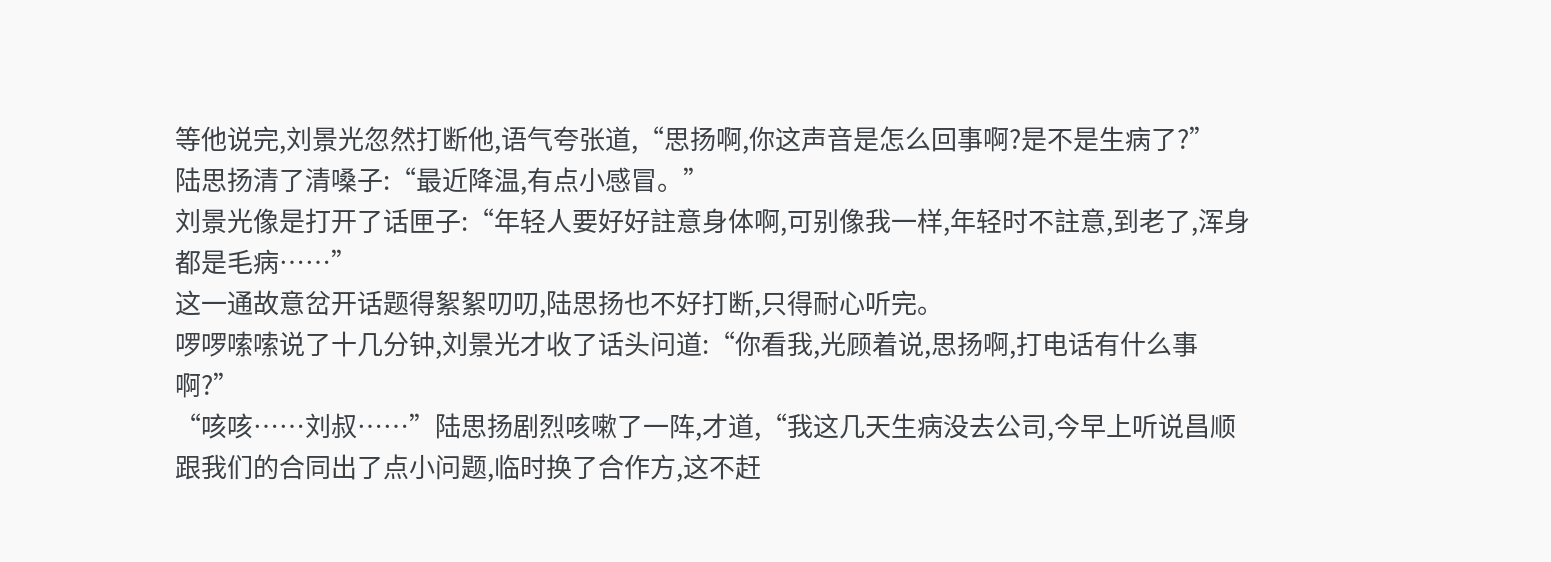等他说完,刘景光忽然打断他,语气夸张道,“思扬啊,你这声音是怎么回事啊?是不是生病了?”
陆思扬清了清嗓子:“最近降温,有点小感冒。”
刘景光像是打开了话匣子:“年轻人要好好註意身体啊,可别像我一样,年轻时不註意,到老了,浑身都是毛病……”
这一通故意岔开话题得絮絮叨叨,陆思扬也不好打断,只得耐心听完。
啰啰嗦嗦说了十几分钟,刘景光才收了话头问道:“你看我,光顾着说,思扬啊,打电话有什么事啊?”
“咳咳……刘叔……”陆思扬剧烈咳嗽了一阵,才道,“我这几天生病没去公司,今早上听说昌顺跟我们的合同出了点小问题,临时换了合作方,这不赶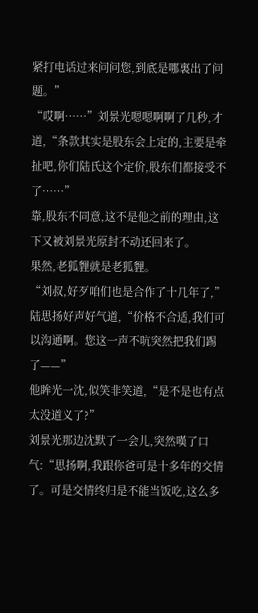紧打电话过来问问您,到底是哪裏出了问题。”
“哎啊……”刘景光嗯嗯啊啊了几秒,才道,“条款其实是股东会上定的,主要是牵扯吧,你们陆氏这个定价,股东们都接受不了……”
靠,股东不同意,这不是他之前的理由,这下又被刘景光原封不动还回来了。
果然,老狐貍就是老狐貍。
“刘叔,好歹咱们也是合作了十几年了,”陆思扬好声好气道,“价格不合适,我们可以沟通啊。您这一声不吭突然把我们踢了——”
他眸光一沈,似笑非笑道,“是不是也有点太没道义了?”
刘景光那边沈默了一会儿,突然嘆了口气:“思扬啊,我跟你爸可是十多年的交情了。可是交情终归是不能当饭吃,这么多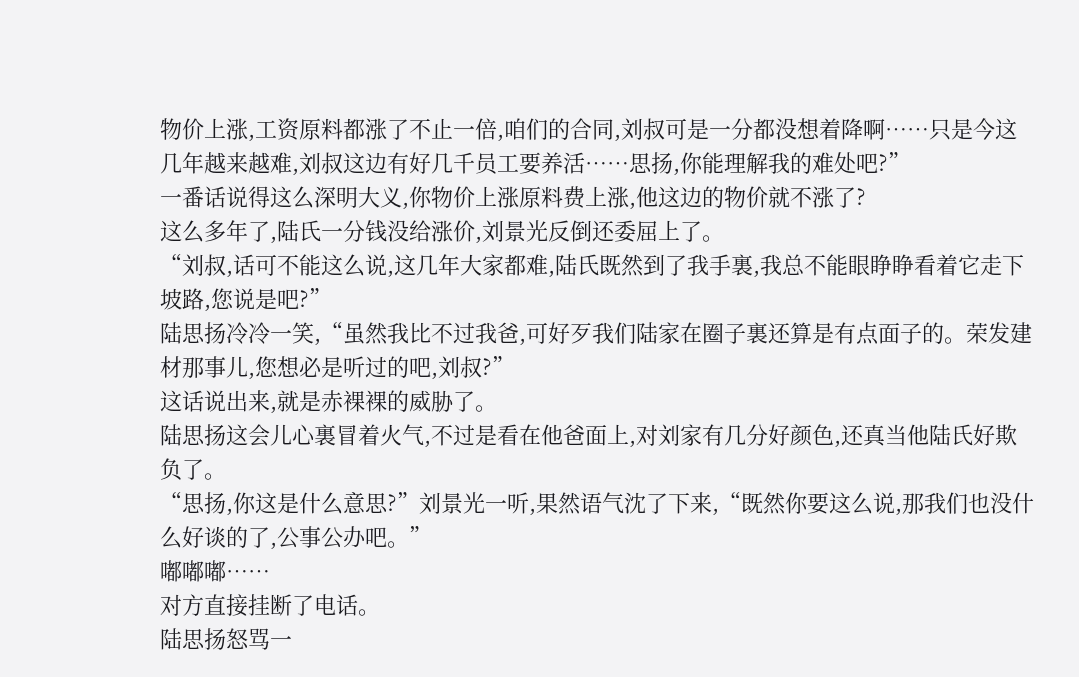物价上涨,工资原料都涨了不止一倍,咱们的合同,刘叔可是一分都没想着降啊……只是今这几年越来越难,刘叔这边有好几千员工要养活……思扬,你能理解我的难处吧?”
一番话说得这么深明大义,你物价上涨原料费上涨,他这边的物价就不涨了?
这么多年了,陆氏一分钱没给涨价,刘景光反倒还委屈上了。
“刘叔,话可不能这么说,这几年大家都难,陆氏既然到了我手裏,我总不能眼睁睁看着它走下坡路,您说是吧?”
陆思扬冷冷一笑,“虽然我比不过我爸,可好歹我们陆家在圈子裏还算是有点面子的。荣发建材那事儿,您想必是听过的吧,刘叔?”
这话说出来,就是赤裸裸的威胁了。
陆思扬这会儿心裏冒着火气,不过是看在他爸面上,对刘家有几分好颜色,还真当他陆氏好欺负了。
“思扬,你这是什么意思?”刘景光一听,果然语气沈了下来,“既然你要这么说,那我们也没什么好谈的了,公事公办吧。”
嘟嘟嘟……
对方直接挂断了电话。
陆思扬怒骂一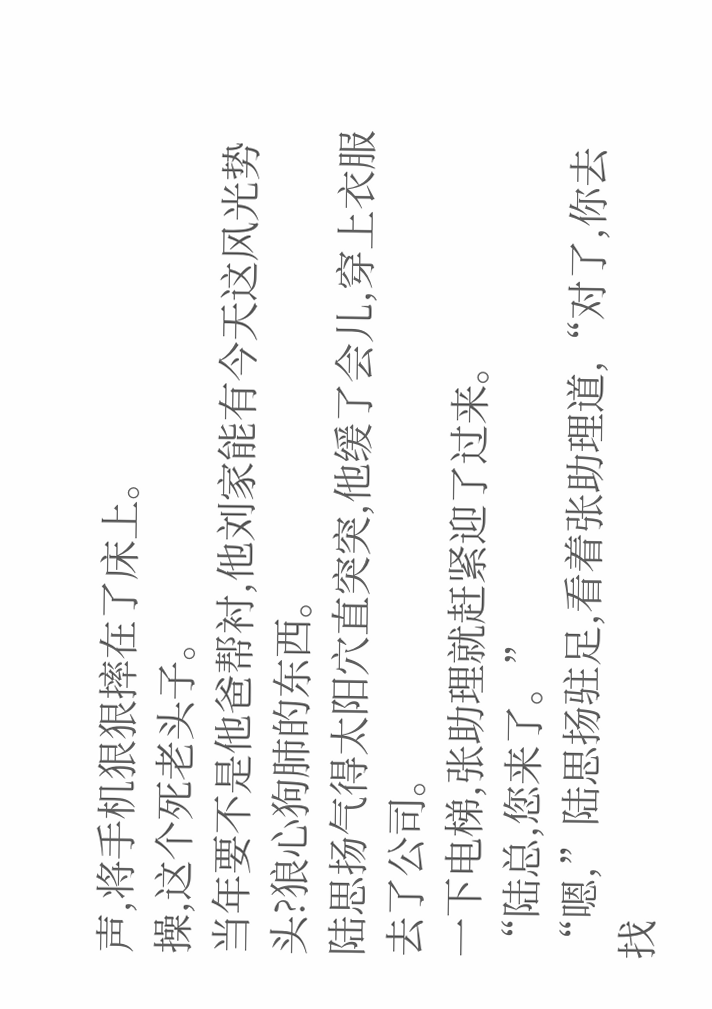声,将手机狠狠摔在了床上。
操,这个死老头子。
当年要不是他爸帮衬,他刘家能有今天这风光势头?狼心狗肺的东西。
陆思扬气得太阳穴直突突,他缓了会儿,穿上衣服去了公司。
一下电梯,张助理就赶紧迎了过来。
“陆总,您来了。”
“嗯,”陆思扬驻足,看着张助理道,“对了,你去找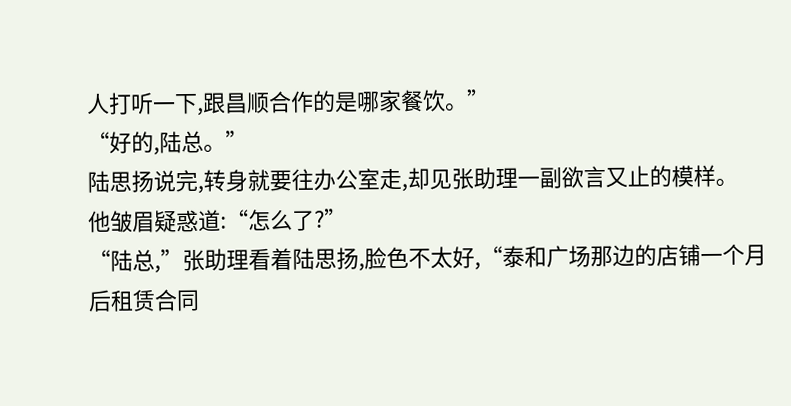人打听一下,跟昌顺合作的是哪家餐饮。”
“好的,陆总。”
陆思扬说完,转身就要往办公室走,却见张助理一副欲言又止的模样。
他皱眉疑惑道:“怎么了?”
“陆总,”张助理看着陆思扬,脸色不太好,“泰和广场那边的店铺一个月后租赁合同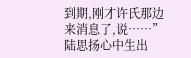到期,刚才许氏那边来消息了,说……”
陆思扬心中生出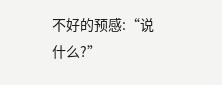不好的预感:“说什么?”